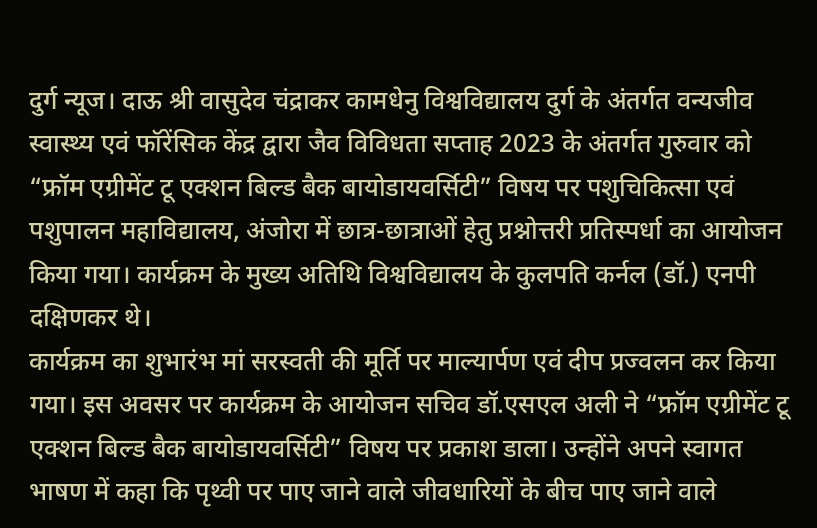दुर्ग न्यूज। दाऊ श्री वासुदेव चंद्राकर कामधेनु विश्वविद्यालय दुर्ग के अंतर्गत वन्यजीव स्वास्थ्य एवं फॉरेंसिक केंद्र द्वारा जैव विविधता सप्ताह 2023 के अंतर्गत गुरुवार को “फ्रॉम एग्रीमेंट टू एक्शन बिल्ड बैक बायोडायवर्सिटी” विषय पर पशुचिकित्सा एवं पशुपालन महाविद्यालय, अंजोरा में छात्र-छात्राओं हेतु प्रश्नोत्तरी प्रतिस्पर्धा का आयोजन किया गया। कार्यक्रम के मुख्य अतिथि विश्वविद्यालय के कुलपति कर्नल (डॉ.) एनपी दक्षिणकर थे।
कार्यक्रम का शुभारंभ मां सरस्वती की मूर्ति पर माल्यार्पण एवं दीप प्रज्वलन कर किया गया। इस अवसर पर कार्यक्रम के आयोजन सचिव डॉ.एसएल अली ने “फ्रॉम एग्रीमेंट टू एक्शन बिल्ड बैक बायोडायवर्सिटी” विषय पर प्रकाश डाला। उन्होंने अपने स्वागत भाषण में कहा कि पृथ्वी पर पाए जाने वाले जीवधारियों के बीच पाए जाने वाले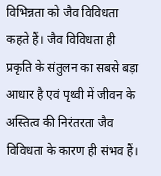विभिन्नता को जैव विविधता कहते हैं। जैव विविधता ही प्रकृति के संतुलन का सबसे बड़ा आधार है एवं पृथ्वी में जीवन के अस्तित्व की निरंतरता जैव विविधता के कारण ही संभव हैं।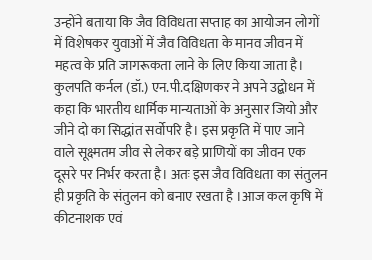उन्होंने बताया कि जैव विविधता सप्ताह का आयोजन लोगों में विशेषकर युवाओं में जैव विविधता के मानव जीवन में महत्व के प्रति जागरूकता लाने के लिए किया जाता है। कुलपति कर्नल (डॉ.) एन.पी.दक्षिणकर ने अपने उद्बोधन में कहा कि भारतीय धार्मिक मान्यताओं के अनुसार जियो और जीने दो का सिद्धांत सर्वोपरि है। इस प्रकृति में पाए जाने वाले सूक्ष्मतम जीव से लेकर बड़े प्राणियों का जीवन एक दूसरे पर निर्भर करता है। अतः इस जैव विविधता का संतुलन ही प्रकृति के संतुलन को बनाए रखता है ।आज कल कृषि में कीटनाशक एवं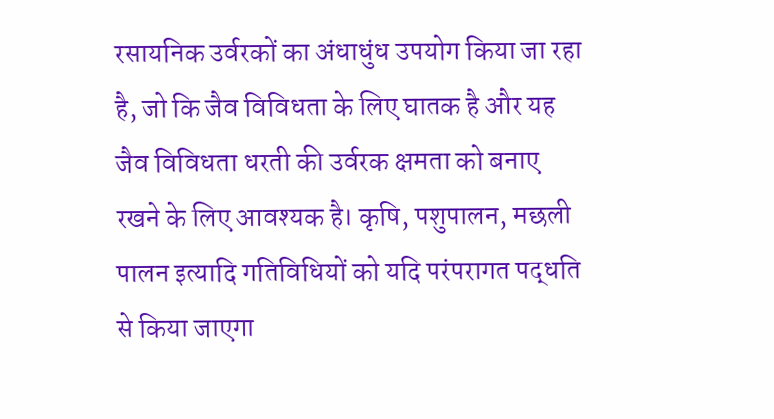रसायनिक उर्वरकों का अंधाधुंध उपयोग किया जा रहा है, जो कि जैव विविधता के लिए घातक है और यह जैव विविधता धरती की उर्वरक क्षमता को बनाए रखने के लिए आवश्यक है। कृषि, पशुपालन, मछली पालन इत्यादि गतिविधियों को यदि परंपरागत पद्धति से किया जाएगा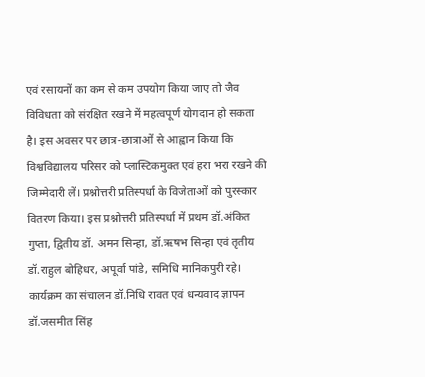एवं रसायनों का कम से कम उपयोग किया जाए तो जैव विविधता को संरक्षित रखने में महत्वपूर्ण योगदान हो सकता है। इस अवसर पर छात्र-छात्राओं से आह्वान किया कि विश्वविद्यालय परिसर को प्लास्टिकमुक्त एवं हरा भरा रखने की जिम्मेदारी लें। प्रश्नोत्तरी प्रतिस्पर्धा के विजेताओं को पुरस्कार वितरण किया। इस प्रश्नोत्तरी प्रतिस्पर्धा में प्रथम डॉ.अंकित गुप्ता, द्वितीय डॉ. अमन सिन्हा, डॉ.ऋषभ सिन्हा एवं तृतीय डॉ.राहुल बोहिधर, अपूर्वा पांडे, समिधि मानिकपुरी रहे। कार्यक्रम का संचालन डॉ.निधि रावत एवं धन्यवाद ज्ञापन डॉ.जसमीत सिंह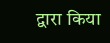द्वारा किया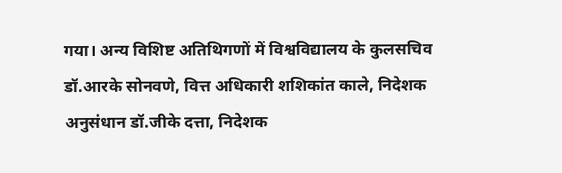गया। अन्य विशिष्ट अतिथिगणों में विश्वविद्यालय के कुलसचिव डॉ.आरके सोनवणे, वित्त अधिकारी शशिकांत काले, निदेशक अनुसंधान डॉ.जीके दत्ता, निदेशक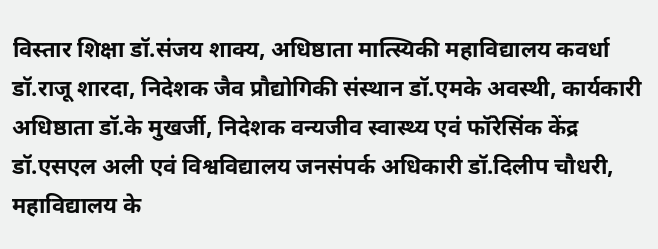विस्तार शिक्षा डॉ.संजय शाक्य, अधिष्ठाता मात्स्यिकी महाविद्यालय कवर्धा डॉ.राजू शारदा, निदेशक जैव प्रौद्योगिकी संस्थान डॉ.एमके अवस्थी, कार्यकारी अधिष्ठाता डॉ.के मुखर्जी, निदेशक वन्यजीव स्वास्थ्य एवं फॉरेसिंक केंद्र डॉ.एसएल अली एवं विश्वविद्यालय जनसंपर्क अधिकारी डॉ.दिलीप चौधरी, महाविद्यालय के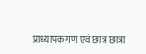प्राध्यापकगण एवं छात्र छात्रा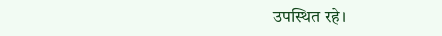उपस्थित रहे।